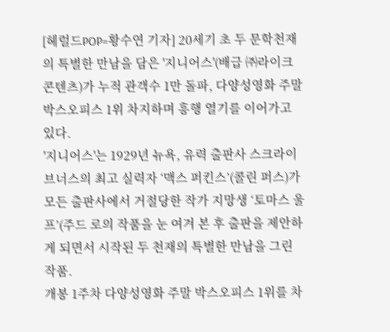[헤럴드POP=황수연 기자] 20세기 초 두 문학천재의 특별한 만남을 담은 '지니어스'(배급 ㈜라이크 콘텐츠)가 누적 관객수 1만 돌파, 다양성영화 주말 박스오피스 1위 차지하며 흥행 열기를 이어가고 있다.
'지니어스'는 1929년 뉴욕, 유력 출판사 스크라이브너스의 최고 실력자 ‘맥스 퍼킨스’(콜린 퍼스)가 모든 출판사에서 거절당한 작가 지망생 ‘토마스 울프’(주드 로의 작품을 눈 여겨 본 후 출판을 제안하게 되면서 시작된 두 천재의 특별한 만남을 그린 작품.
개봉 1주차 다양성영화 주말 박스오피스 1위를 차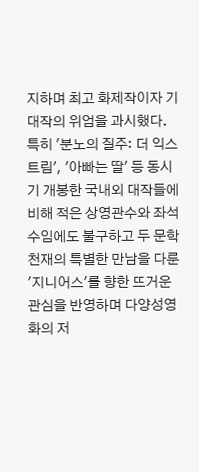지하며 최고 화제작이자 기대작의 위엄을 과시했다. 특히 '분노의 질주: 더 익스트림', '아빠는 딸' 등 동시기 개봉한 국내외 대작들에 비해 적은 상영관수와 좌석수임에도 불구하고 두 문학천재의 특별한 만남을 다룬 '지니어스'를 향한 뜨거운 관심을 반영하며 다양성영화의 저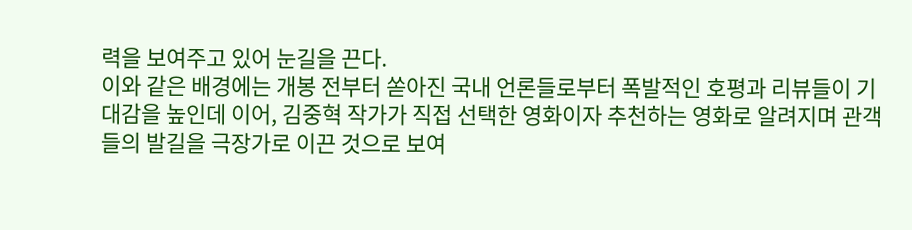력을 보여주고 있어 눈길을 끈다.
이와 같은 배경에는 개봉 전부터 쏟아진 국내 언론들로부터 폭발적인 호평과 리뷰들이 기대감을 높인데 이어, 김중혁 작가가 직접 선택한 영화이자 추천하는 영화로 알려지며 관객들의 발길을 극장가로 이끈 것으로 보여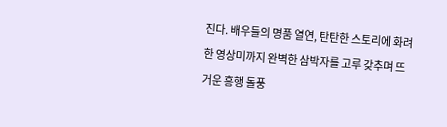진다. 배우들의 명품 열연, 탄탄한 스토리에 화려한 영상미까지 완벽한 삼박자를 고루 갖추며 뜨거운 흥행 돌풍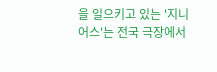을 일으키고 있는 '지니어스'는 전국 극장에서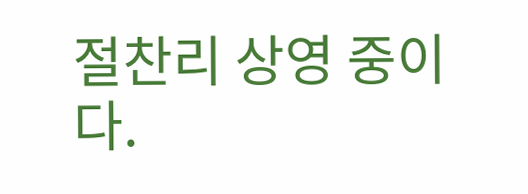절찬리 상영 중이다.